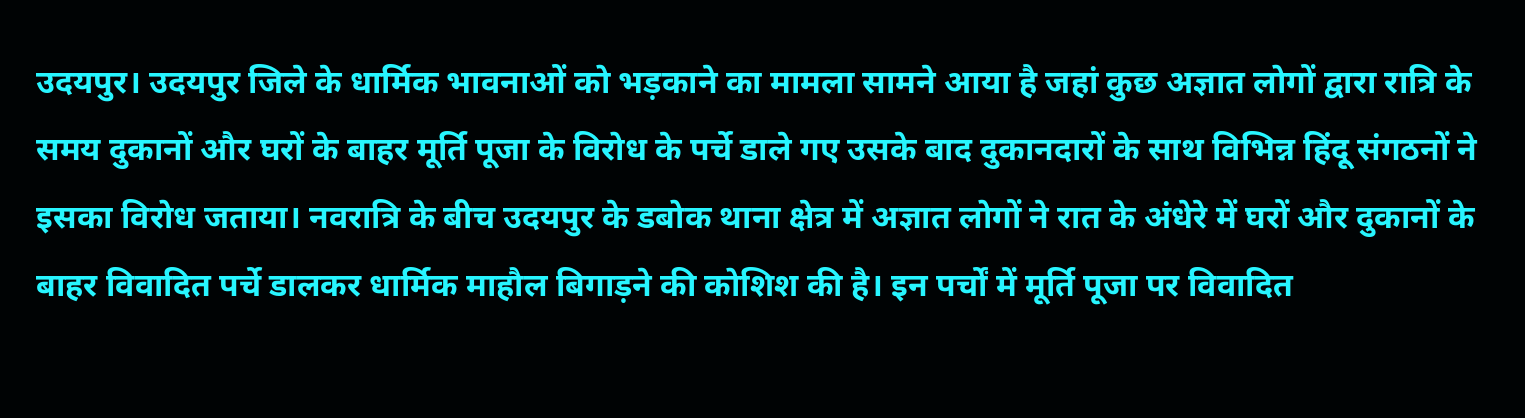उदयपुर। उदयपुर जिले के धार्मिक भावनाओं को भड़काने का मामला सामने आया है जहां कुछ अज्ञात लोगों द्वारा रात्रि के समय दुकानों और घरों के बाहर मूर्ति पूजा के विरोध के पर्चे डाले गए उसके बाद दुकानदारों के साथ विभिन्न हिंदू संगठनों ने इसका विरोध जताया। नवरात्रि के बीच उदयपुर के डबोक थाना क्षेत्र में अज्ञात लोगों ने रात के अंधेरे में घरों और दुकानों के बाहर विवादित पर्चे डालकर धार्मिक माहौल बिगाड़ने की कोशिश की है। इन पर्चों में मूर्ति पूजा पर विवादित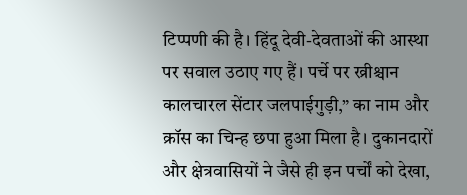टिप्पणी की है। हिंदू देवी-देवताओं की आस्था पर सवाल उठाए गए हैं। पर्चे पर ख्रीश्चान कालचारल सेंटार जलपाईगुड़ी,” का नाम और क्रॉस का चिन्ह छपा हुआ मिला है। दुकानदारों और क्षेत्रवासियों ने जैसे ही इन पर्चों को देखा,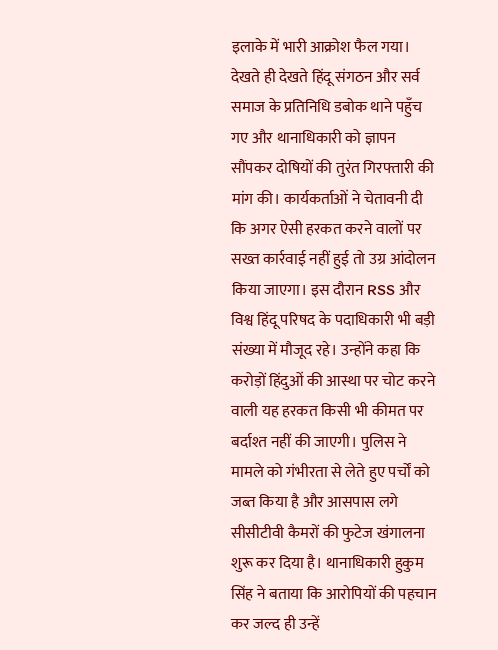इलाके में भारी आक्रोश फैल गया। देखते ही देखते हिंदू संगठन और सर्व समाज के प्रतिनिधि डबोक थाने पहुँच गए और थानाधिकारी को ज्ञापन सौंपकर दोषियों की तुरंत गिरफ्तारी की मांग की। कार्यकर्ताओं ने चेतावनी दी कि अगर ऐसी हरकत करने वालों पर सख्त कार्रवाई नहीं हुई तो उग्र आंदोलन किया जाएगा। इस दौरान RSS और विश्व हिंदू परिषद के पदाधिकारी भी बड़ी संख्या में मौजूद रहे। उन्होंने कहा कि करोड़ों हिंदुओं की आस्था पर चोट करने वाली यह हरकत किसी भी कीमत पर बर्दाश्त नहीं की जाएगी। पुलिस ने मामले को गंभीरता से लेते हुए पर्चों को जब्त किया है और आसपास लगे सीसीटीवी कैमरों की फुटेज खंगालना शुरू कर दिया है। थानाधिकारी हुकुम सिंह ने बताया कि आरोपियों की पहचान कर जल्द ही उन्हें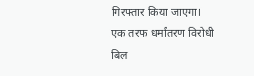गिरफ्तार किया जाएगा। एक तरफ धर्मांतरण विरोधी बिल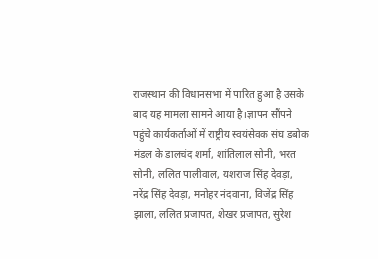राजस्थान की विधानसभा में पारित हुआ है उसके बाद यह मामला सामने आया है।ज्ञापन सौंपने पहुंचे कार्यकर्ताओं में राष्ट्रीय स्वयंसेवक संघ डबोक मंडल के डालचंद शर्मा, शांतिलाल सोनी, भरत सोनी, ललित पालीवाल, यशराज सिंह देवड़ा, नरेंद्र सिंह देवड़ा, मनोहर नंदवाना, विजेंद्र सिंह झाला, ललित प्रजापत, शेखर प्रजापत, सुरेश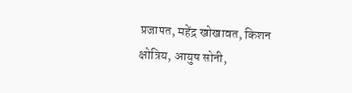प्रजापत, महेंद्र खोखावत, किशन क्षोत्रिय, आयुष सोनी,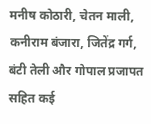मनीष कोठारी, चेतन माली, कनीराम बंजारा, जितेंद्र गर्ग, बंटी तेली और गोपाल प्रजापत सहित कई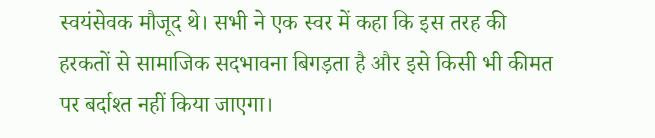स्वयंसेवक मौजूद थे। सभी ने एक स्वर में कहा कि इस तरह की हरकतों से सामाजिक सदभावना बिगड़ता है और इसे किसी भी कीमत पर बर्दाश्त नहीं किया जाएगा।